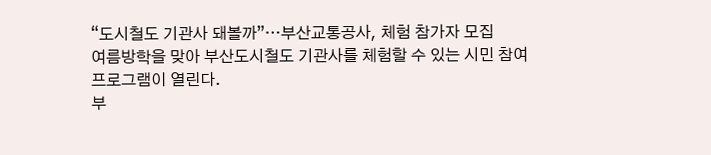“도시철도 기관사 돼볼까”…부산교통공사, 체험 참가자 모집
여름방학을 맞아 부산도시철도 기관사를 체험할 수 있는 시민 참여 프로그램이 열린다.
부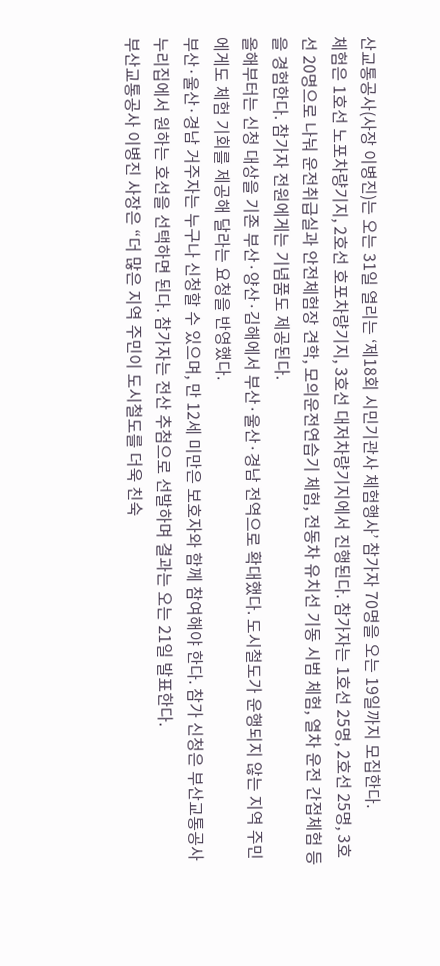산교통공사(사장 이병진)는 오는 31일 열리는 ‘제18회 시민기관사 체험행사’ 참가자 70명을 오는 19일까지 모집한다.
체험은 1호선 노포차량기지, 2호선 호포차량기지, 3호선 대저차량기지에서 진행된다. 참가자는 1호선 25명, 2호선 25명, 3호선 20명으로 나눠 운전취급실과 안전체험장 견학, 모의운전연습기 체험, 전동차 유치선 기동 시범 체험, 열차 운전 간접체험 등을 경험한다. 참가자 전원에게는 기념품도 제공된다.
올해부터는 신청 대상을 기존 부산·양산·김해에서 부산·울산·경남 전역으로 확대했다. 도시철도가 운행되지 않는 지역 주민에게도 체험 기회를 제공해 달라는 요청을 반영했다.
부산·울산·경남 거주자는 누구나 신청할 수 있으며, 만 12세 미만은 보호자와 함께 참여해야 한다. 참가 신청은 부산교통공사 누리집에서 원하는 호선을 선택하면 된다. 참가자는 전산 추첨으로 선발하며 결과는 오는 21일 발표한다.
부산교통공사 이병진 사장은 “더 많은 지역 주민이 도시철도를 더욱 친숙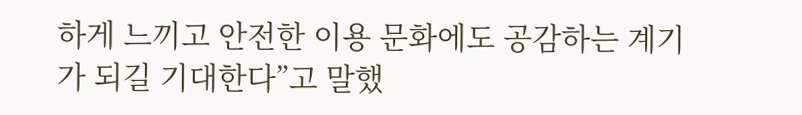하게 느끼고 안전한 이용 문화에도 공감하는 계기가 되길 기대한다”고 말했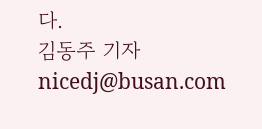다.
김동주 기자 nicedj@busan.com